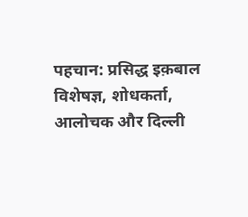पहचान: प्रसिद्ध इक़बाल विशेषज्ञ, शोधकर्ता, आलोचक और दिल्ली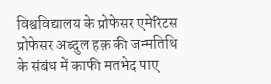विश्वविद्यालय के प्रोफेसर एमेरिटस
प्रोफेसर अब्दुल हक़ की जन्मतिथि के संबंध में काफी मतभेद पाए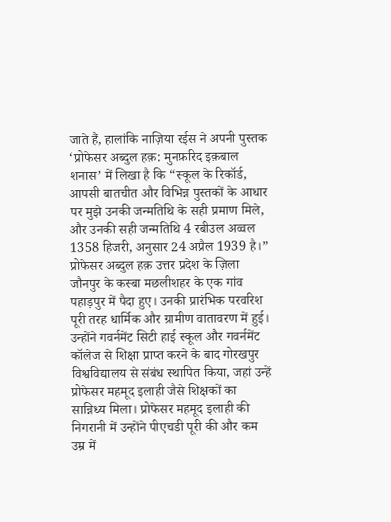जाते हैं, हालांकि नाज़िया रईस ने अपनी पुस्तक ‘प्रोफेसर अब्दुल हक़: मुनफ़रिद इक़बाल शनास’ में लिखा है कि “स्कूल के रिकॉर्ड, आपसी बातचीत और विभिन्न पुस्तकों के आधार पर मुझे उनकी जन्मतिथि के सही प्रमाण मिले, और उनकी सही जन्मतिथि 4 रबीउल अव्वल 1358 हिजरी, अनुसार 24 अप्रैल 1939 है।”
प्रोफेसर अब्दुल हक़ उत्तर प्रदेश के ज़िला जौनपुर के कस्बा मछलीशहर के एक गांव पहाड़पुर में पैदा हुए। उनकी प्रारंभिक परवरिश पूरी तरह धार्मिक और ग्रामीण वातावरण में हुई। उन्होंने गवर्नमेंट सिटी हाई स्कूल और गवर्नमेंट कॉलेज से शिक्षा प्राप्त करने के बाद गोरखपुर विश्वविद्यालय से संबंध स्थापित किया, जहां उन्हें प्रोफेसर महमूद इलाही जैसे शिक्षकों का सान्निध्य मिला। प्रोफेसर महमूद इलाही की निगरानी में उन्होंने पीएचडी पूरी की और कम उम्र में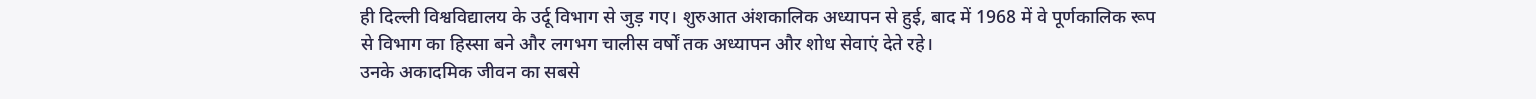ही दिल्ली विश्वविद्यालय के उर्दू विभाग से जुड़ गए। शुरुआत अंशकालिक अध्यापन से हुई, बाद में 1968 में वे पूर्णकालिक रूप से विभाग का हिस्सा बने और लगभग चालीस वर्षों तक अध्यापन और शोध सेवाएं देते रहे।
उनके अकादमिक जीवन का सबसे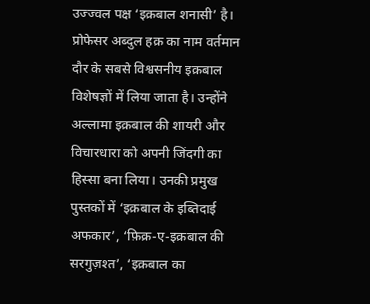उज्ज्वल पक्ष ‘इक़बाल शनासी’ है। प्रोफेसर अब्दुल हक़ का नाम वर्तमान दौर के सबसे विश्वसनीय इक़बाल विशेषज्ञों में लिया जाता है। उन्होंने अल्लामा इक़बाल की शायरी और विचारधारा को अपनी जिंदगी का हिस्सा बना लिया। उनकी प्रमुख पुस्तकों में ‘इक़बाल के इब्तिदाई अफकार’, ‘फ़िक्र-ए-इक़बाल की सरगुज़श्त’, ‘इक़बाल का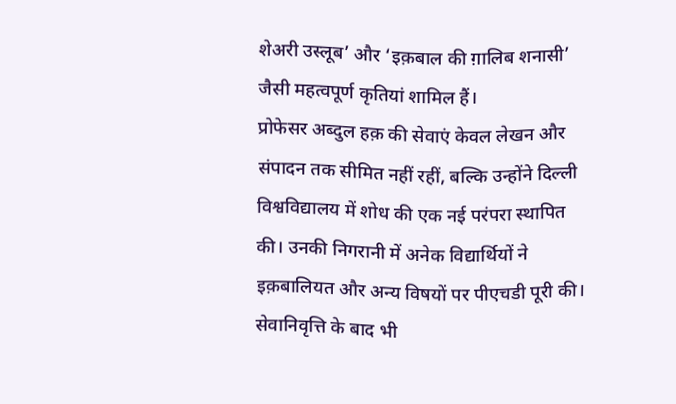शेअरी उस्लूब’ और ‘इक़बाल की ग़ालिब शनासी’ जैसी महत्वपूर्ण कृतियां शामिल हैं।
प्रोफेसर अब्दुल हक़ की सेवाएं केवल लेखन और संपादन तक सीमित नहीं रहीं, बल्कि उन्होंने दिल्ली विश्वविद्यालय में शोध की एक नई परंपरा स्थापित की। उनकी निगरानी में अनेक विद्यार्थियों ने इक़बालियत और अन्य विषयों पर पीएचडी पूरी की। सेवानिवृत्ति के बाद भी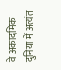वे अकादमिक दुनिया में अत्यंत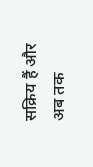सक्रिय हैं और अब तक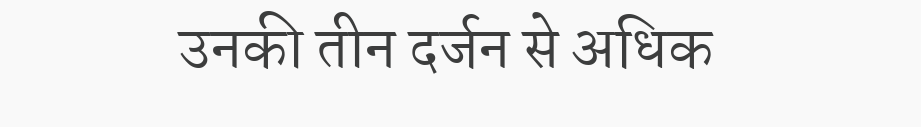उनकी तीन दर्जन से अधिक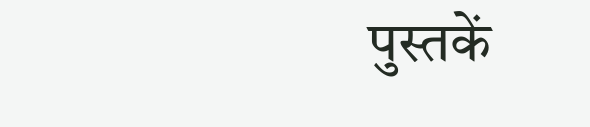पुस्तकें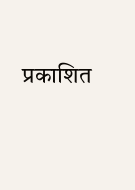प्रकाशित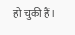हो चुकी हैं।